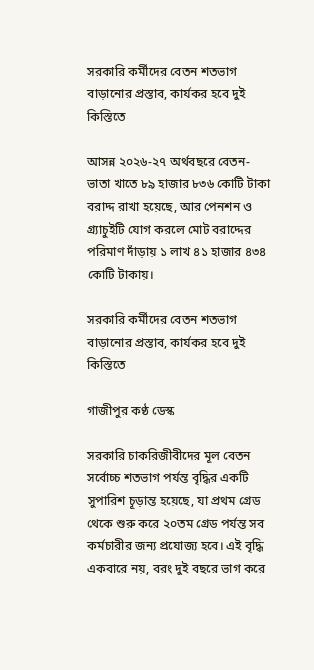সরকারি কর্মীদের বেতন শতভাগ বাড়ানোর প্রস্তাব, কার্যকর হবে দুই কিস্তিতে

আসন্ন ২০২৬-২৭ অর্থবছরে বেতন-ভাতা খাতে ৮৯ হাজার ৮৩৬ কোটি টাকা বরাদ্দ রাখা হয়েছে, আর পেনশন ও গ্র্যাচুইটি যোগ করলে মোট বরাদ্দের পরিমাণ দাঁড়ায় ১ লাখ ৪১ হাজার ৪৩৪ কোটি টাকায়।

সরকারি কর্মীদের বেতন শতভাগ বাড়ানোর প্রস্তাব, কার্যকর হবে দুই কিস্তিতে

গাজীপুর কণ্ঠ ডেস্ক

সরকারি চাকরিজীবীদের মূল বেতন সর্বোচ্চ শতভাগ পর্যন্ত বৃদ্ধির একটি সুপারিশ চূড়ান্ত হয়েছে, যা প্রথম গ্রেড থেকে শুরু করে ২০তম গ্রেড পর্যন্ত সব কর্মচারীর জন্য প্রযোজ্য হবে। এই বৃদ্ধি একবারে নয়, বরং দুই বছরে ভাগ করে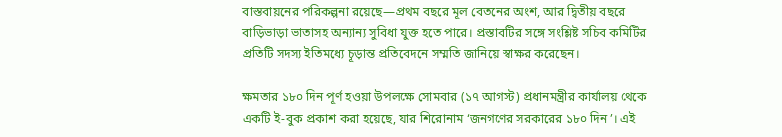বাস্তবায়নের পরিকল্পনা রয়েছে—প্রথম বছরে মূল বেতনের অংশ, আর দ্বিতীয় বছরে বাড়িভাড়া ভাতাসহ অন্যান্য সুবিধা যুক্ত হতে পারে। প্রস্তাবটির সঙ্গে সংশ্লিষ্ট সচিব কমিটির প্রতিটি সদস্য ইতিমধ্যে চূড়ান্ত প্রতিবেদনে সম্মতি জানিয়ে স্বাক্ষর করেছেন।

ক্ষমতার ১৮০ দিন পূর্ণ হওয়া উপলক্ষে সোমবার (১৭ আগস্ট) প্রধানমন্ত্রীর কার্যালয় থেকে একটি ই-বুক প্রকাশ করা হয়েছে, যার শিরোনাম ‘জনগণের সরকারের ১৮০ দিন’। এই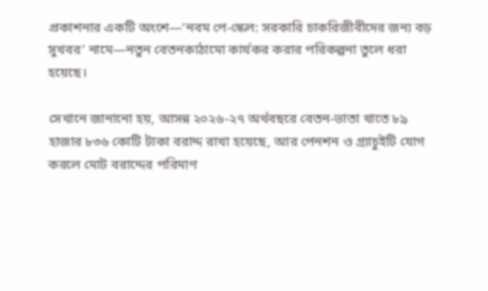প্রকাশনার একটি অংশে—‘নবম পে-স্কেল: সরকারি চাকরিজীবীদের জন্য বড় সুখবর’ নামে—নতুন বেতনকাঠামো কার্যকর করার পরিকল্পনা তুলে ধরা হয়েছে।

সেখানে জানানো হয়, আসন্ন ২০২৬-২৭ অর্থবছরে বেতন-ভাতা খাতে ৮৯ হাজার ৮৩৬ কোটি টাকা বরাদ্দ রাখা হয়েছে, আর পেনশন ও গ্র্যাচুইটি যোগ করলে মোট বরাদ্দের পরিমাণ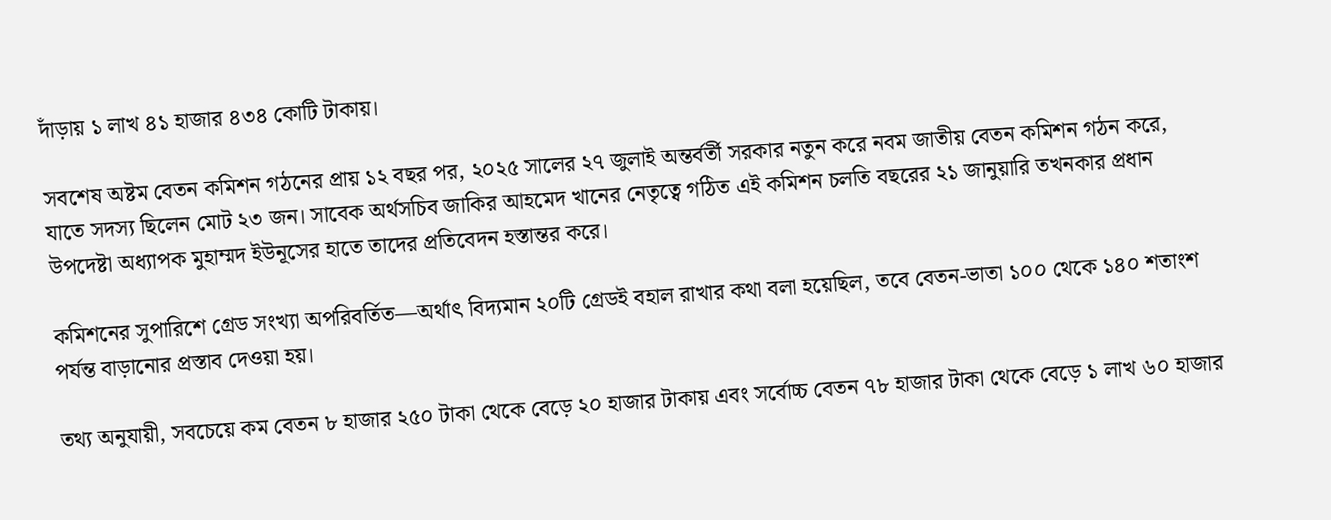দাঁড়ায় ১ লাখ ৪১ হাজার ৪৩৪ কোটি টাকায়।

সবশেষ অষ্টম বেতন কমিশন গঠনের প্রায় ১২ বছর পর, ২০২৫ সালের ২৭ জুলাই অন্তর্বর্তী সরকার নতুন করে নবম জাতীয় বেতন কমিশন গঠন করে, যাতে সদস্য ছিলেন মোট ২৩ জন। সাবেক অর্থসচিব জাকির আহমেদ খানের নেতৃত্বে গঠিত এই কমিশন চলতি বছরের ২১ জানুয়ারি তখনকার প্রধান উপদেষ্টা অধ্যাপক মুহাম্মদ ইউনূসের হাতে তাদের প্রতিবেদন হস্তান্তর করে।

কমিশনের সুপারিশে গ্রেড সংখ্যা অপরিবর্তিত—অর্থাৎ বিদ্যমান ২০টি গ্রেডই বহাল রাখার কথা বলা হয়েছিল, তবে বেতন-ভাতা ১০০ থেকে ১৪০ শতাংশ পর্যন্ত বাড়ানোর প্রস্তাব দেওয়া হয়।

তথ্য অনুযায়ী, সবচেয়ে কম বেতন ৮ হাজার ২৫০ টাকা থেকে বেড়ে ২০ হাজার টাকায় এবং সর্বোচ্চ বেতন ৭৮ হাজার টাকা থেকে বেড়ে ১ লাখ ৬০ হাজার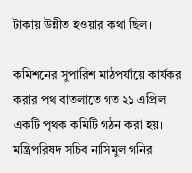টাকায় উন্নীত হওয়ার কথা ছিল।

কমিশনের সুপারিশ মাঠপর্যায়ে কার্যকর করার পথ বাতলাতে গত ২১ এপ্রিল একটি পৃথক কমিটি গঠন করা হয়। মন্ত্রিপরিষদ সচিব নাসিমুল গনির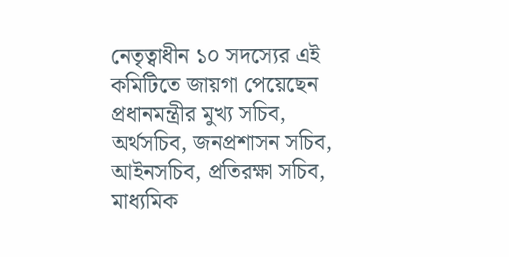নেতৃত্বাধীন ১০ সদস্যের এই কমিটিতে জায়গা পেয়েছেন প্রধানমন্ত্রীর মুখ্য সচিব, অর্থসচিব, জনপ্রশাসন সচিব, আইনসচিব, প্রতিরক্ষা সচিব, মাধ্যমিক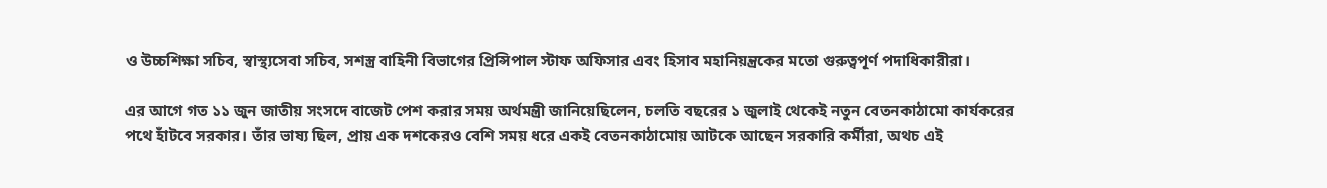ও উচ্চশিক্ষা সচিব, স্বাস্থ্যসেবা সচিব, সশস্ত্র বাহিনী বিভাগের প্রিন্সিপাল স্টাফ অফিসার এবং হিসাব মহানিয়ন্ত্রকের মতো গুরুত্বপূর্ণ পদাধিকারীরা।

এর আগে গত ১১ জুন জাতীয় সংসদে বাজেট পেশ করার সময় অর্থমন্ত্রী জানিয়েছিলেন, চলতি বছরের ১ জুলাই থেকেই নতুন বেতনকাঠামো কার্যকরের পথে হাঁটবে সরকার। তাঁর ভাষ্য ছিল, প্রায় এক দশকেরও বেশি সময় ধরে একই বেতনকাঠামোয় আটকে আছেন সরকারি কর্মীরা, অথচ এই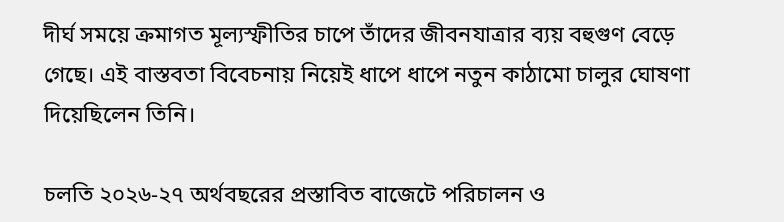দীর্ঘ সময়ে ক্রমাগত মূল্যস্ফীতির চাপে তাঁদের জীবনযাত্রার ব্যয় বহুগুণ বেড়ে গেছে। এই বাস্তবতা বিবেচনায় নিয়েই ধাপে ধাপে নতুন কাঠামো চালুর ঘোষণা দিয়েছিলেন তিনি।

চলতি ২০২৬-২৭ অর্থবছরের প্রস্তাবিত বাজেটে পরিচালন ও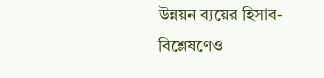উন্নয়ন ব্যয়ের হিসাব-বিশ্লেষণেও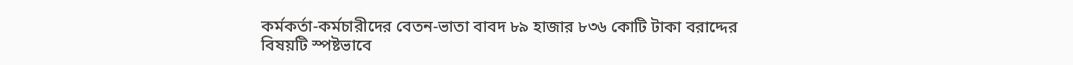কর্মকর্তা-কর্মচারীদের বেতন-ভাতা বাবদ ৮৯ হাজার ৮৩৬ কোটি টাকা বরাদ্দের বিষয়টি স্পষ্টভাবে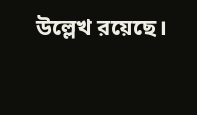উল্লেখ রয়েছে।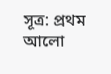সূত্র: প্রথম আলো